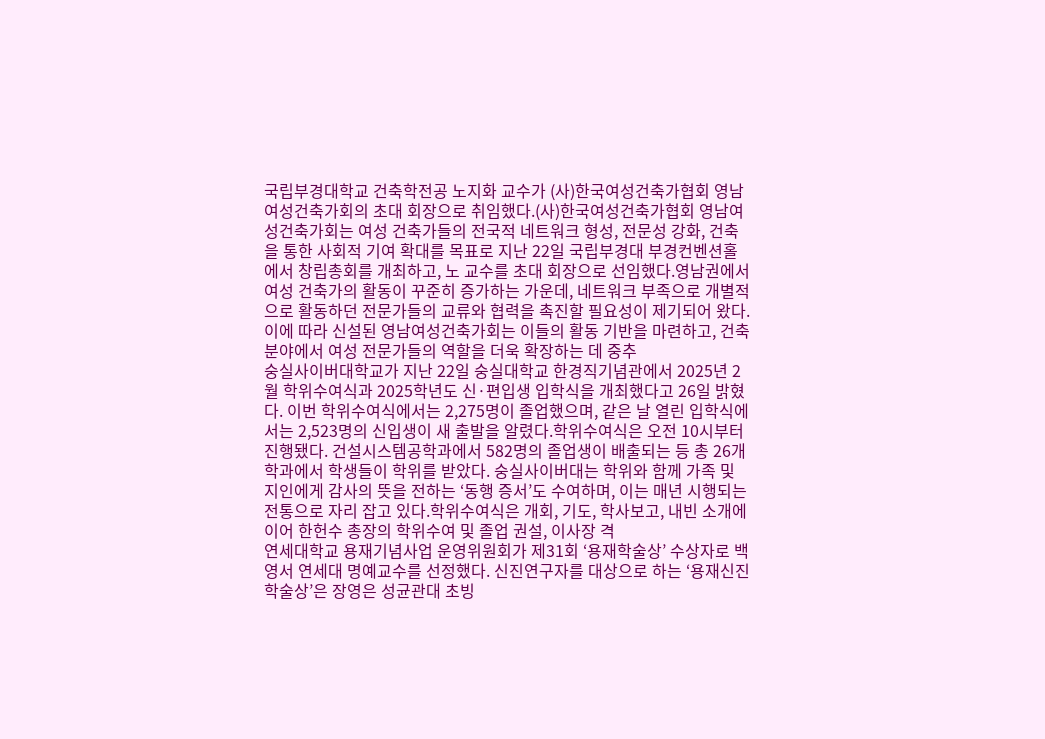국립부경대학교 건축학전공 노지화 교수가 (사)한국여성건축가협회 영남여성건축가회의 초대 회장으로 취임했다.(사)한국여성건축가협회 영남여성건축가회는 여성 건축가들의 전국적 네트워크 형성, 전문성 강화, 건축을 통한 사회적 기여 확대를 목표로 지난 22일 국립부경대 부경컨벤션홀에서 창립총회를 개최하고, 노 교수를 초대 회장으로 선임했다.영남권에서 여성 건축가의 활동이 꾸준히 증가하는 가운데, 네트워크 부족으로 개별적으로 활동하던 전문가들의 교류와 협력을 촉진할 필요성이 제기되어 왔다. 이에 따라 신설된 영남여성건축가회는 이들의 활동 기반을 마련하고, 건축 분야에서 여성 전문가들의 역할을 더욱 확장하는 데 중추
숭실사이버대학교가 지난 22일 숭실대학교 한경직기념관에서 2025년 2월 학위수여식과 2025학년도 신·편입생 입학식을 개최했다고 26일 밝혔다. 이번 학위수여식에서는 2,275명이 졸업했으며, 같은 날 열린 입학식에서는 2,523명의 신입생이 새 출발을 알렸다.학위수여식은 오전 10시부터 진행됐다. 건설시스템공학과에서 582명의 졸업생이 배출되는 등 총 26개 학과에서 학생들이 학위를 받았다. 숭실사이버대는 학위와 함께 가족 및 지인에게 감사의 뜻을 전하는 ‘동행 증서’도 수여하며, 이는 매년 시행되는 전통으로 자리 잡고 있다.학위수여식은 개회, 기도, 학사보고, 내빈 소개에 이어 한헌수 총장의 학위수여 및 졸업 권설, 이사장 격
연세대학교 용재기념사업 운영위원회가 제31회 ‘용재학술상’ 수상자로 백영서 연세대 명예교수를 선정했다. 신진연구자를 대상으로 하는 ‘용재신진학술상’은 장영은 성균관대 초빙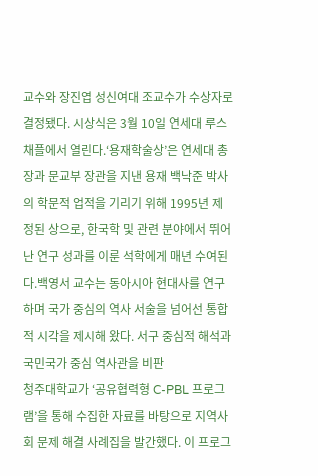교수와 장진엽 성신여대 조교수가 수상자로 결정됐다. 시상식은 3월 10일 연세대 루스채플에서 열린다.‘용재학술상’은 연세대 총장과 문교부 장관을 지낸 용재 백낙준 박사의 학문적 업적을 기리기 위해 1995년 제정된 상으로, 한국학 및 관련 분야에서 뛰어난 연구 성과를 이룬 석학에게 매년 수여된다.백영서 교수는 동아시아 현대사를 연구하며 국가 중심의 역사 서술을 넘어선 통합적 시각을 제시해 왔다. 서구 중심적 해석과 국민국가 중심 역사관을 비판
청주대학교가 ‘공유협력형 C-PBL 프로그램’을 통해 수집한 자료를 바탕으로 지역사회 문제 해결 사례집을 발간했다. 이 프로그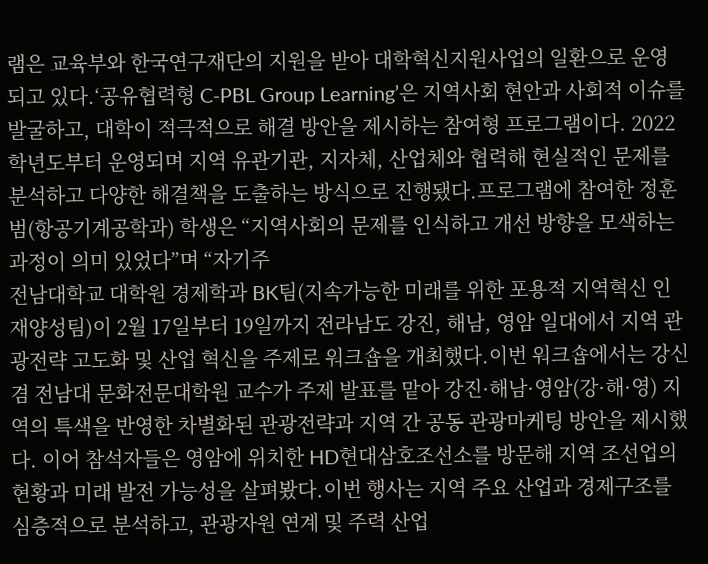램은 교육부와 한국연구재단의 지원을 받아 대학혁신지원사업의 일환으로 운영되고 있다.‘공유협력형 C-PBL Group Learning’은 지역사회 현안과 사회적 이슈를 발굴하고, 대학이 적극적으로 해결 방안을 제시하는 참여형 프로그램이다. 2022학년도부터 운영되며 지역 유관기관, 지자체, 산업체와 협력해 현실적인 문제를 분석하고 다양한 해결책을 도출하는 방식으로 진행됐다.프로그램에 참여한 정훈범(항공기계공학과) 학생은 “지역사회의 문제를 인식하고 개선 방향을 모색하는 과정이 의미 있었다”며 “자기주
전남대학교 대학원 경제학과 BK팀(지속가능한 미래를 위한 포용적 지역혁신 인재양성팀)이 2월 17일부터 19일까지 전라남도 강진, 해남, 영암 일대에서 지역 관광전략 고도화 및 산업 혁신을 주제로 워크숍을 개최했다.이번 워크숍에서는 강신겸 전남대 문화전문대학원 교수가 주제 발표를 맡아 강진·해남·영암(강·해·영) 지역의 특색을 반영한 차별화된 관광전략과 지역 간 공동 관광마케팅 방안을 제시했다. 이어 참석자들은 영암에 위치한 HD현대삼호조선소를 방문해 지역 조선업의 현황과 미래 발전 가능성을 살펴봤다.이번 행사는 지역 주요 산업과 경제구조를 심층적으로 분석하고, 관광자원 연계 및 주력 산업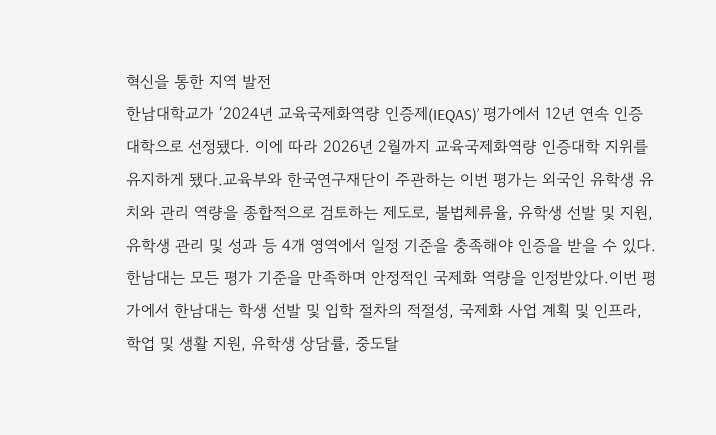혁신을 통한 지역 발전
한남대학교가 ‘2024년 교육국제화역량 인증제(IEQAS)’ 평가에서 12년 연속 인증대학으로 선정됐다. 이에 따라 2026년 2월까지 교육국제화역량 인증대학 지위를 유지하게 됐다.교육부와 한국연구재단이 주관하는 이번 평가는 외국인 유학생 유치와 관리 역량을 종합적으로 검토하는 제도로, 불법체류율, 유학생 선발 및 지원, 유학생 관리 및 성과 등 4개 영역에서 일정 기준을 충족해야 인증을 받을 수 있다. 한남대는 모든 평가 기준을 만족하며 안정적인 국제화 역량을 인정받았다.이번 평가에서 한남대는 학생 선발 및 입학 절차의 적절성, 국제화 사업 계획 및 인프라, 학업 및 생활 지원, 유학생 상담률, 중도탈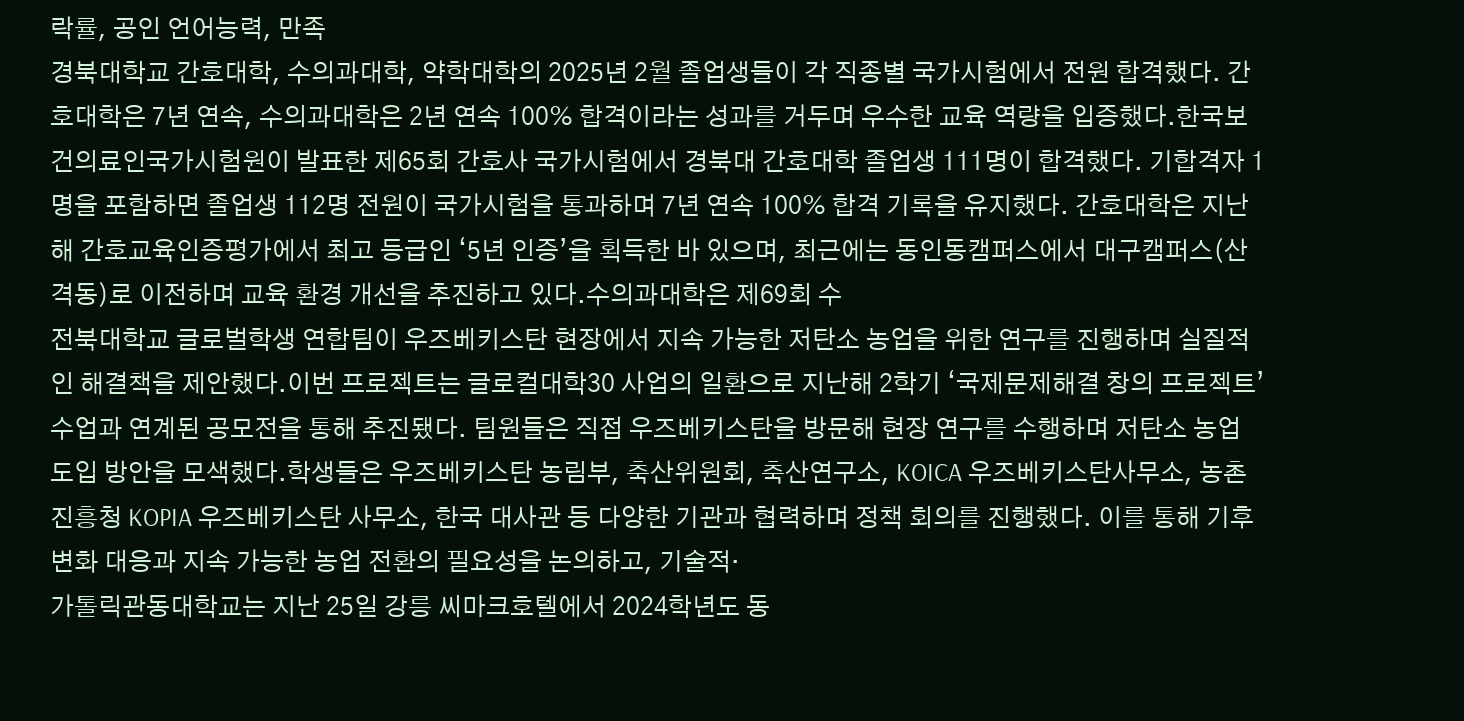락률, 공인 언어능력, 만족
경북대학교 간호대학, 수의과대학, 약학대학의 2025년 2월 졸업생들이 각 직종별 국가시험에서 전원 합격했다. 간호대학은 7년 연속, 수의과대학은 2년 연속 100% 합격이라는 성과를 거두며 우수한 교육 역량을 입증했다.한국보건의료인국가시험원이 발표한 제65회 간호사 국가시험에서 경북대 간호대학 졸업생 111명이 합격했다. 기합격자 1명을 포함하면 졸업생 112명 전원이 국가시험을 통과하며 7년 연속 100% 합격 기록을 유지했다. 간호대학은 지난해 간호교육인증평가에서 최고 등급인 ‘5년 인증’을 획득한 바 있으며, 최근에는 동인동캠퍼스에서 대구캠퍼스(산격동)로 이전하며 교육 환경 개선을 추진하고 있다.수의과대학은 제69회 수
전북대학교 글로벌학생 연합팀이 우즈베키스탄 현장에서 지속 가능한 저탄소 농업을 위한 연구를 진행하며 실질적인 해결책을 제안했다.이번 프로젝트는 글로컬대학30 사업의 일환으로 지난해 2학기 ‘국제문제해결 창의 프로젝트’ 수업과 연계된 공모전을 통해 추진됐다. 팀원들은 직접 우즈베키스탄을 방문해 현장 연구를 수행하며 저탄소 농업 도입 방안을 모색했다.학생들은 우즈베키스탄 농림부, 축산위원회, 축산연구소, KOICA 우즈베키스탄사무소, 농촌진흥청 KOPIA 우즈베키스탄 사무소, 한국 대사관 등 다양한 기관과 협력하며 정책 회의를 진행했다. 이를 통해 기후 변화 대응과 지속 가능한 농업 전환의 필요성을 논의하고, 기술적·
가톨릭관동대학교는 지난 25일 강릉 씨마크호텔에서 2024학년도 동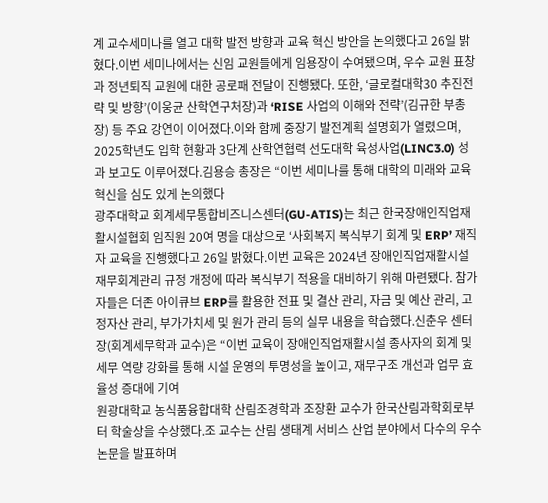계 교수세미나를 열고 대학 발전 방향과 교육 혁신 방안을 논의했다고 26일 밝혔다.이번 세미나에서는 신임 교원들에게 임용장이 수여됐으며, 우수 교원 표창과 정년퇴직 교원에 대한 공로패 전달이 진행됐다. 또한, ‘글로컬대학30 추진전략 및 방향’(이웅균 산학연구처장)과 ‘RISE 사업의 이해와 전략’(김규한 부총장) 등 주요 강연이 이어졌다.이와 함께 중장기 발전계획 설명회가 열렸으며, 2025학년도 입학 현황과 3단계 산학연협력 선도대학 육성사업(LINC3.0) 성과 보고도 이루어졌다.김용승 총장은 “이번 세미나를 통해 대학의 미래와 교육 혁신을 심도 있게 논의했다
광주대학교 회계세무통합비즈니스센터(GU-ATIS)는 최근 한국장애인직업재활시설협회 임직원 20여 명을 대상으로 ‘사회복지 복식부기 회계 및 ERP’ 재직자 교육을 진행했다고 26일 밝혔다.이번 교육은 2024년 장애인직업재활시설 재무회계관리 규정 개정에 따라 복식부기 적용을 대비하기 위해 마련됐다. 참가자들은 더존 아이큐브 ERP를 활용한 전표 및 결산 관리, 자금 및 예산 관리, 고정자산 관리, 부가가치세 및 원가 관리 등의 실무 내용을 학습했다.신춘우 센터장(회계세무학과 교수)은 “이번 교육이 장애인직업재활시설 종사자의 회계 및 세무 역량 강화를 통해 시설 운영의 투명성을 높이고, 재무구조 개선과 업무 효율성 증대에 기여
원광대학교 농식품융합대학 산림조경학과 조장환 교수가 한국산림과학회로부터 학술상을 수상했다.조 교수는 산림 생태계 서비스 산업 분야에서 다수의 우수 논문을 발표하며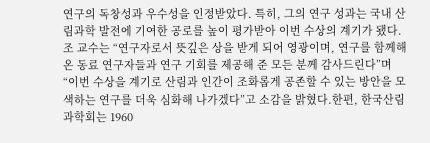연구의 독창성과 우수성을 인정받았다. 특히, 그의 연구 성과는 국내 산림과학 발전에 기여한 공로를 높이 평가받아 이번 수상의 계기가 됐다.조 교수는 “연구자로서 뜻깊은 상을 받게 되어 영광이며, 연구를 함께해 온 동료 연구자들과 연구 기회를 제공해 준 모든 분께 감사드린다”며 “이번 수상을 계기로 산림과 인간이 조화롭게 공존할 수 있는 방안을 모색하는 연구를 더욱 심화해 나가겠다”고 소감을 밝혔다.한편, 한국산림과학회는 1960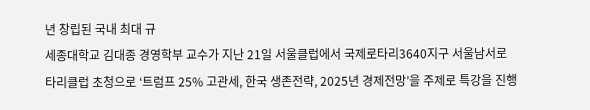년 창립된 국내 최대 규
세종대학교 김대종 경영학부 교수가 지난 21일 서울클럽에서 국제로타리3640지구 서울남서로타리클럽 초청으로 ‘트럼프 25% 고관세, 한국 생존전략, 2025년 경제전망’을 주제로 특강을 진행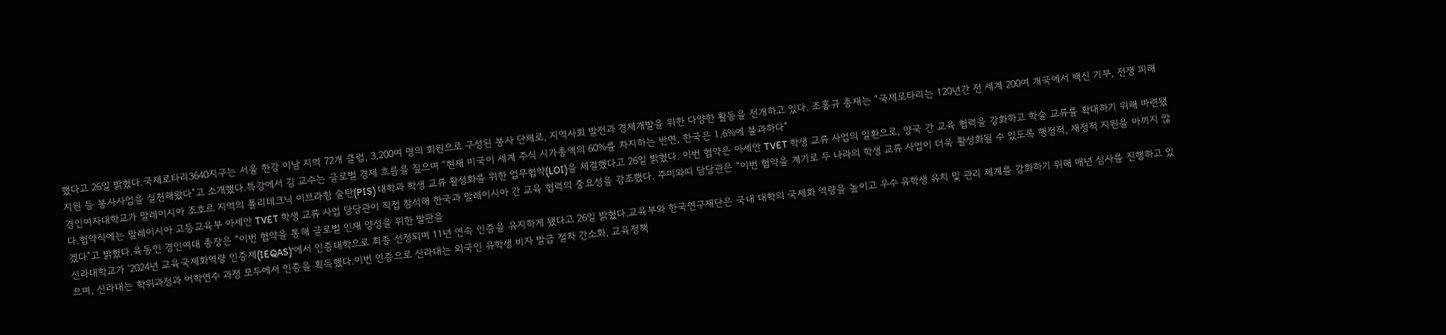했다고 26일 밝혔다.국제로타리3640지구는 서울 한강 이남 지역 72개 클럽, 3,200여 명의 회원으로 구성된 봉사 단체로, 지역사회 발전과 경제개발을 위한 다양한 활동을 전개하고 있다. 조홍규 총재는 “국제로타리는 120년간 전 세계 200여 개국에서 백신 기부, 전쟁 피해 지원 등 봉사사업을 실천해왔다”고 소개했다.특강에서 김 교수는 글로벌 경제 흐름을 짚으며 “현재 미국이 세계 주식 시가총액의 60%를 차지하는 반면, 한국은 1.6%에 불과하다”
경인여자대학교가 말레이시아 조호르 지역의 폴리테크닉 이브라힘 술탄(PIS) 대학과 학생 교류 활성화를 위한 업무협약(LOI)을 체결했다고 26일 밝혔다. 이번 협약은 아세안 TVET 학생 교류 사업의 일환으로, 양국 간 교육 협력을 강화하고 학술 교류를 확대하기 위해 마련됐다.협약식에는 말레이시아 고등교육부 아세안 TVET 학생 교류 사업 담당관이 직접 참석해 한국과 말레이시아 간 교육 협력의 중요성을 강조했다. 주미와띠 담당관은 “이번 협약을 계기로 두 나라의 학생 교류 사업이 더욱 활성화될 수 있도록 행정적, 재정적 지원을 아끼지 않겠다”고 밝혔다.육동인 경인여대 총장은 “이번 협약을 통해 글로벌 인재 양성을 위한 발판을
신라대학교가 ‘2024년 교육국제화역량 인증제(IEQAS)’에서 인증대학으로 최종 선정되며 11년 연속 인증을 유지하게 됐다고 26일 밝혔다.교육부와 한국연구재단은 국내 대학의 국제화 역량을 높이고 우수 유학생 유치 및 관리 체계를 강화하기 위해 매년 심사를 진행하고 있으며, 신라대는 학위과정과 어학연수 과정 모두에서 인증을 획득했다.이번 인증으로 신라대는 외국인 유학생 비자 발급 절차 간소화, 교육정책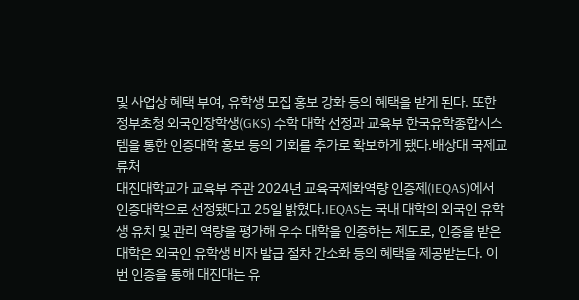및 사업상 혜택 부여, 유학생 모집 홍보 강화 등의 혜택을 받게 된다. 또한 정부초청 외국인장학생(GKS) 수학 대학 선정과 교육부 한국유학종합시스템을 통한 인증대학 홍보 등의 기회를 추가로 확보하게 됐다.배상대 국제교류처
대진대학교가 교육부 주관 2024년 교육국제화역량 인증제(IEQAS)에서 인증대학으로 선정됐다고 25일 밝혔다.IEQAS는 국내 대학의 외국인 유학생 유치 및 관리 역량을 평가해 우수 대학을 인증하는 제도로, 인증을 받은 대학은 외국인 유학생 비자 발급 절차 간소화 등의 혜택을 제공받는다. 이번 인증을 통해 대진대는 유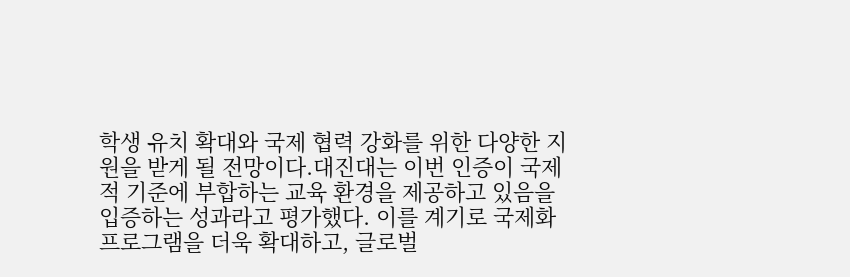학생 유치 확대와 국제 협력 강화를 위한 다양한 지원을 받게 될 전망이다.대진대는 이번 인증이 국제적 기준에 부합하는 교육 환경을 제공하고 있음을 입증하는 성과라고 평가했다. 이를 계기로 국제화 프로그램을 더욱 확대하고, 글로벌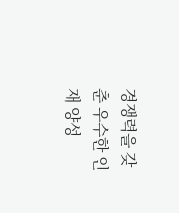경쟁력을 갖춘 우수한 인재 양성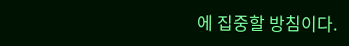에 집중할 방침이다.